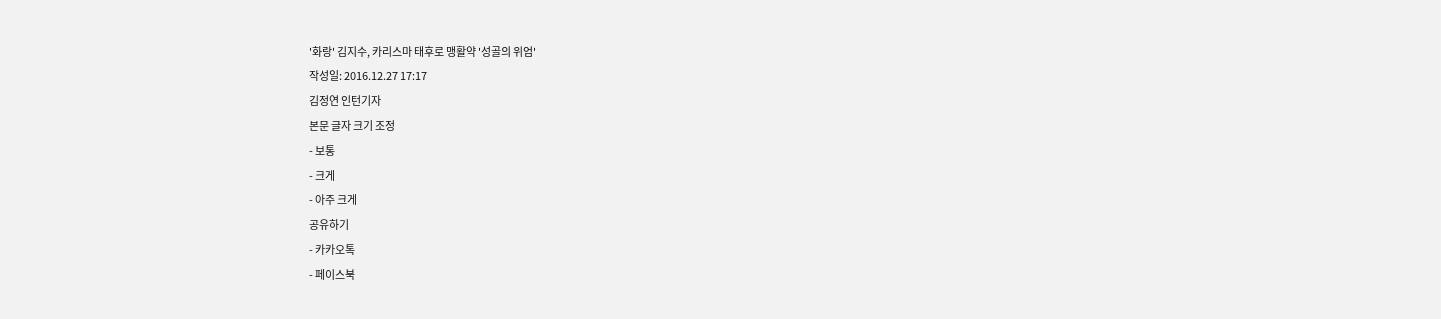'화랑' 김지수, 카리스마 태후로 맹활약 '성골의 위엄'
작성일: 2016.12.27 17:17
김정연 인턴기자
본문 글자 크기 조정
- 보통
- 크게
- 아주 크게
공유하기
- 카카오톡
- 페이스북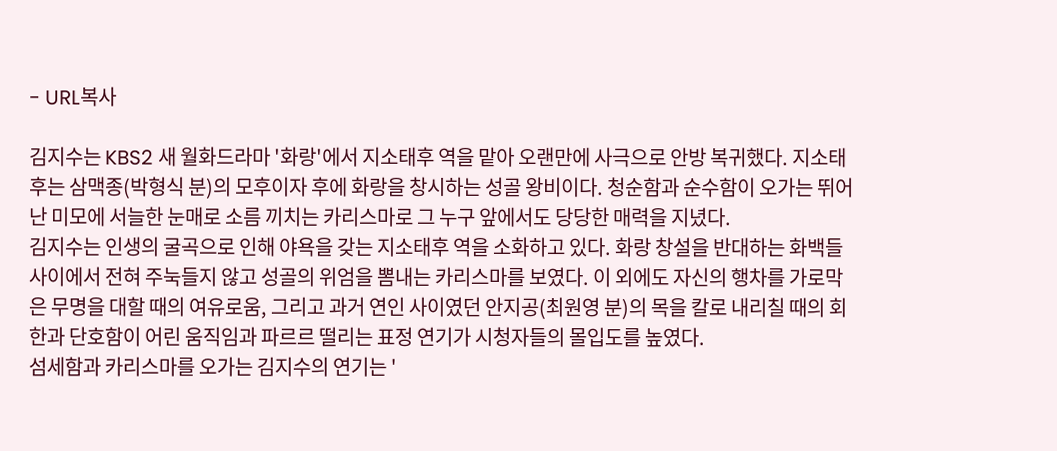- URL복사

김지수는 KBS2 새 월화드라마 '화랑'에서 지소태후 역을 맡아 오랜만에 사극으로 안방 복귀했다. 지소태후는 삼맥종(박형식 분)의 모후이자 후에 화랑을 창시하는 성골 왕비이다. 청순함과 순수함이 오가는 뛰어난 미모에 서늘한 눈매로 소름 끼치는 카리스마로 그 누구 앞에서도 당당한 매력을 지녔다.
김지수는 인생의 굴곡으로 인해 야욕을 갖는 지소태후 역을 소화하고 있다. 화랑 창설을 반대하는 화백들 사이에서 전혀 주눅들지 않고 성골의 위엄을 뽐내는 카리스마를 보였다. 이 외에도 자신의 행차를 가로막은 무명을 대할 때의 여유로움, 그리고 과거 연인 사이였던 안지공(최원영 분)의 목을 칼로 내리칠 때의 회한과 단호함이 어린 움직임과 파르르 떨리는 표정 연기가 시청자들의 몰입도를 높였다.
섬세함과 카리스마를 오가는 김지수의 연기는 '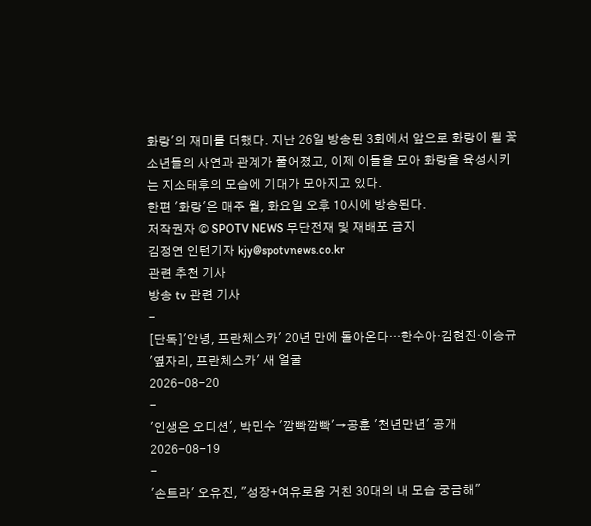화랑'의 재미를 더했다. 지난 26일 방송된 3회에서 앞으로 화랑이 될 꽃 소년들의 사연과 관계가 풀어졌고, 이제 이들을 모아 화랑을 육성시키는 지소태후의 모습에 기대가 모아지고 있다.
한편 '화랑'은 매주 월, 화요일 오후 10시에 방송된다.
저작권자 © SPOTV NEWS 무단전재 및 재배포 금지
김정연 인턴기자 kjy@spotvnews.co.kr
관련 추천 기사
방송 tv 관련 기사
-
[단독]'안녕, 프란체스카' 20년 만에 돌아온다…한수아·김현진·이승규 '옆자리, 프란체스카' 새 얼굴
2026-08-20
-
'인생은 오디션', 박민수 '깜빡깜빡'→공훈 '천년만년' 공개
2026-08-19
-
'손트라' 오유진, "성장+여유로움 거친 30대의 내 모습 궁금해"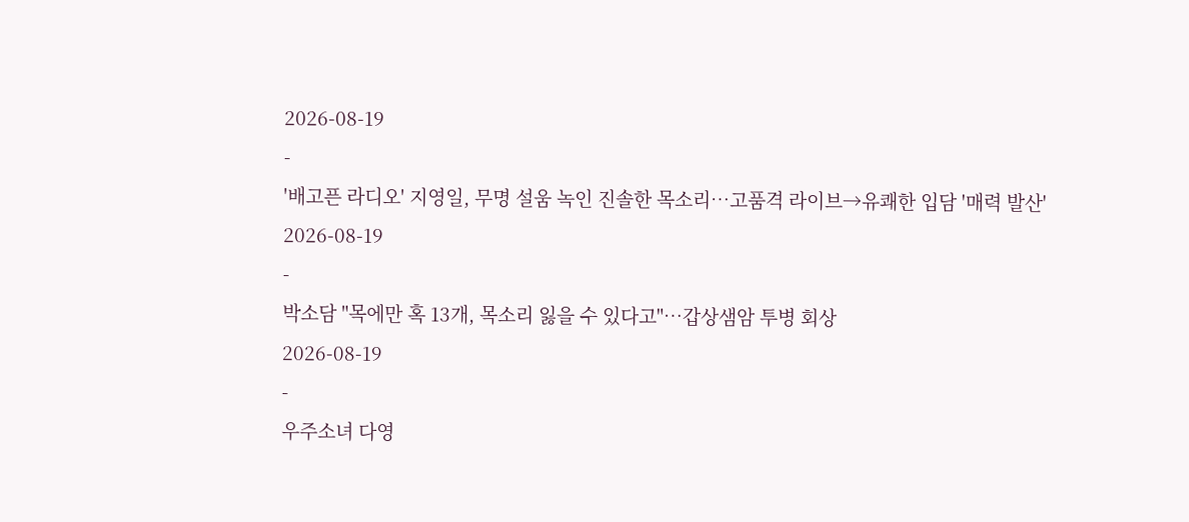2026-08-19
-
'배고픈 라디오' 지영일, 무명 설움 녹인 진솔한 목소리…고품격 라이브→유쾌한 입담 '매력 발산'
2026-08-19
-
박소담 "목에만 혹 13개, 목소리 잃을 수 있다고"…갑상샘암 투병 회상
2026-08-19
-
우주소녀 다영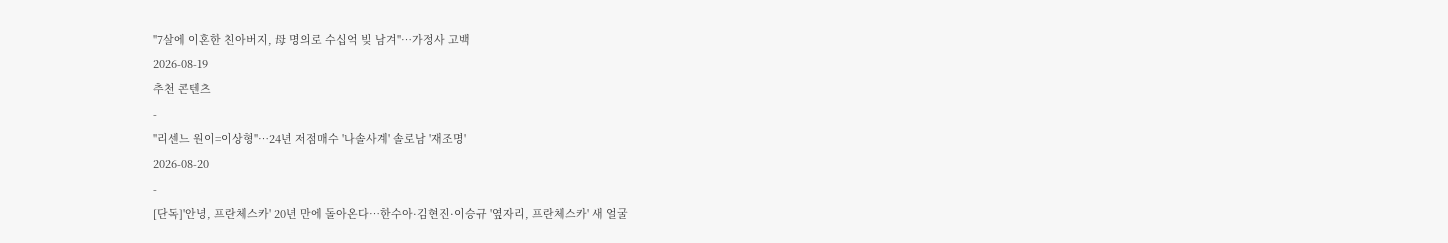"7살에 이혼한 친아버지, 母 명의로 수십억 빚 남겨"…가정사 고백
2026-08-19
추천 콘텐츠
-
"리센느 원이=이상형"…24년 저점매수 '나솔사계' 솔로남 '재조명'
2026-08-20
-
[단독]'안녕, 프란체스카' 20년 만에 돌아온다…한수아·김현진·이승규 '옆자리, 프란체스카' 새 얼굴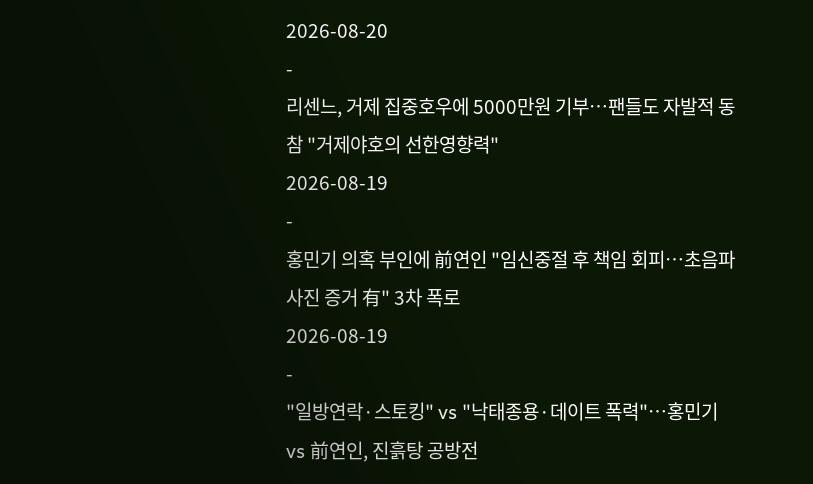2026-08-20
-
리센느, 거제 집중호우에 5000만원 기부…팬들도 자발적 동참 "거제야호의 선한영향력"
2026-08-19
-
홍민기 의혹 부인에 前연인 "임신중절 후 책임 회피…초음파 사진 증거 有" 3차 폭로
2026-08-19
-
"일방연락·스토킹" vs "낙태종용·데이트 폭력"…홍민기 vs 前연인, 진흙탕 공방전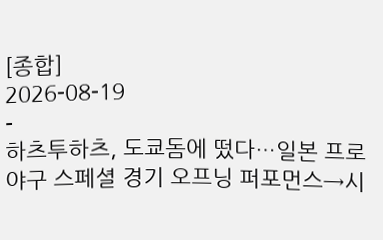[종합]
2026-08-19
-
하츠투하츠, 도쿄돔에 떴다…일본 프로야구 스페셜 경기 오프닝 퍼포먼스→시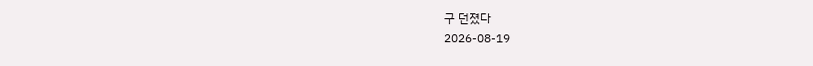구 던졌다
2026-08-19